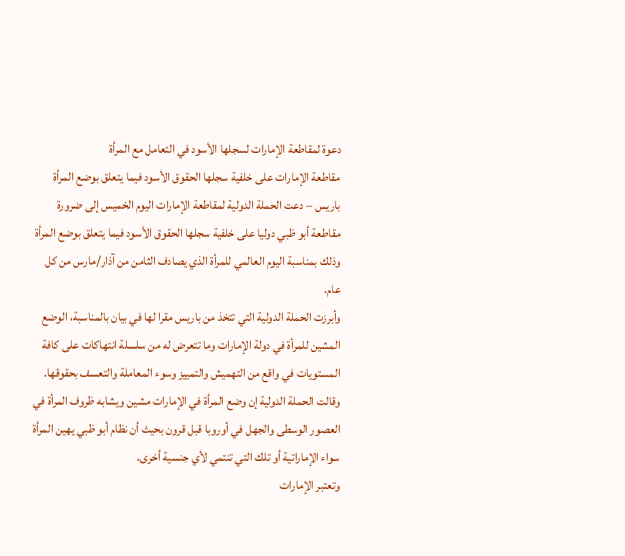دعوة لمقاطعة الإمارات لسجلها الأسود في التعامل مع المرأة
مقاطعة الإمارات على خلفية سجلها الحقوق الأسود فيما يتعلق بوضع المرأة
باريس – دعت الحملة الدولية لمقاطعة الإمارات اليوم الخميس إلى ضرورة مقاطعة أبو ظبي دوليا على خلفية سجلها الحقوق الأسود فيما يتعلق بوضع المرأة وذلك بمناسبة اليوم العالمي للمرأة الذي يصادف الثامن من آذار/مارس من كل عام.
وأبرزت الحملة الدولية التي تتخذ من باريس مقرا لها في بيان بالمناسبة، الوضع المشين للمرأة في دولة الإمارات وما تتعرض له من سلسلة انتهاكات على كافة المستويات في واقع من التهميش والتمييز وسوء المعاملة والتعسف بحقوقها.
وقالت الحملة الدولية إن وضع المرأة في الإمارات مشين ويشابه ظروف المرأة في العصور الوسطى والجهل في أوروبا قبل قرون بحيث أن نظام أبو ظبي يهين المرأة سواء الإماراتية أو تلك التي تنتمي لأي جنسية أخرى.
وتعتبر الإمارات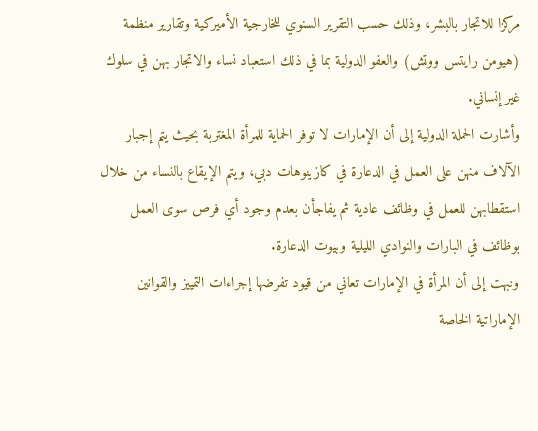مركزا للاتجار بالبشر، وذلك حسب التقرير السنوي للخارجية الأميركية وتقارير منظمة (هيومن رايتس ووتش) والعفو الدولية بما في ذلك استعباد نساء والاتجار بهن في سلوك غير إنساني.
وأشارت الحملة الدولية إلى أن الإمارات لا توفر الحماية للمرأة المغتربة بحيث يتم إجبار الآلاف منهن على العمل في الدعارة في كازينوهات دبي، ويتم الإيقاع بالنساء من خلال استقطابهن للعمل في وظائف عادية ثم يفاجأن بعدم وجود أي فرص سوى العمل بوظائف في البارات والنوادي الليلية وبيوت الدعارة.
ونبهت إلى أن المرأة في الإمارات تعاني من قيود تفرضها إجراءات التمييز والقوانين الإماراتية الخاصة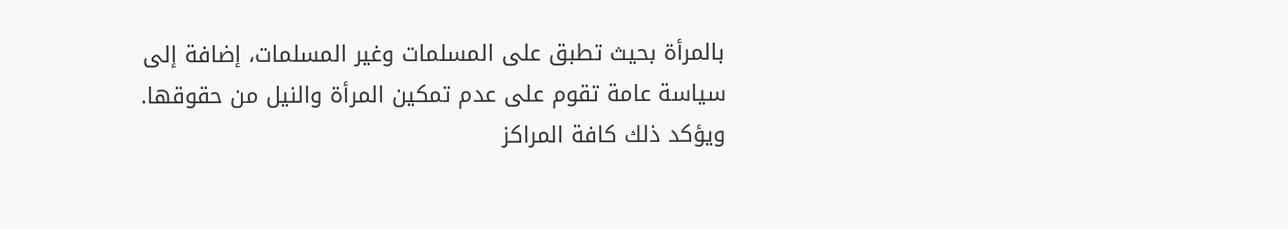بالمرأة بحيث تطبق على المسلمات وغير المسلمات، إضافة إلى سياسة عامة تقوم على عدم تمكين المرأة والنيل من حقوقها.
ويؤكد ذلك كافة المراكز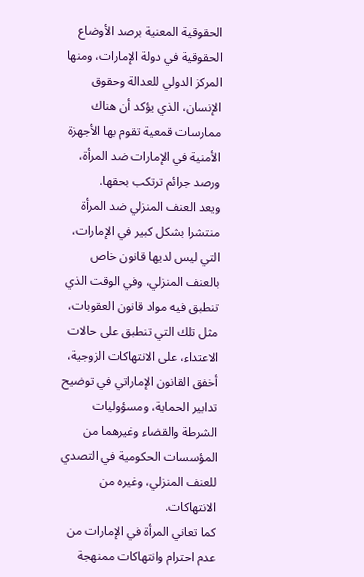الحقوقية المعنية برصد الأوضاع الحقوقية في دولة الإمارات، ومنها المركز الدولي للعدالة وحقوق الإنسان، الذي يؤكد أن هناك ممارسات قمعية تقوم بها الأجهزة الأمنية في الإمارات ضد المرأة، ورصد جرائم ترتكب بحقها.
ويعد العنف المنزلي ضد المرأة منتشرا بشكل كبير في الإمارات، التي ليس لديها قانون خاص بالعنف المنزلي، وفي الوقت الذي تنطبق فيه مواد قانون العقوبات، مثل تلك التي تنطبق على حالات الاعتداء، على الانتهاكات الزوجية، أخفق القانون الإماراتي في توضيح تدابير الحماية، ومسؤوليات الشرطة والقضاء وغيرهما من المؤسسات الحكومية في التصدي للعنف المنزلي، وغيره من الانتهاكات.
كما تعاني المرأة في الإمارات من عدم احترام وانتهاكات ممنهجة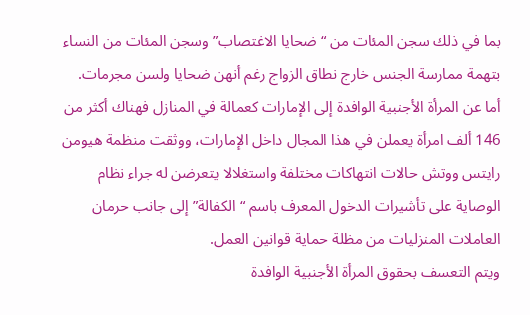بما في ذلك سجن المئات من “ضحايا الاغتصاب” وسجن المئات من النساء بتهمة ممارسة الجنس خارج نطاق الزواج رغم أنهن ضحايا ولسن مجرمات.
أما عن المرأة الأجنبية الوافدة إلى الإمارات كعمالة في المنازل فهناك أكثر من 146 ألف امرأة يعملن في هذا المجال داخل الإمارات، ووثقت منظمة هيومن رايتس ووتش حالات انتهاكات مختلفة واستغلالا يتعرضن له جراء نظام الوصاية على تأشيرات الدخول المعرف باسم “الكفالة” إلى جانب حرمان العاملات المنزليات من مظلة حماية قوانين العمل.
ويتم التعسف بحقوق المرأة الأجنبية الوافدة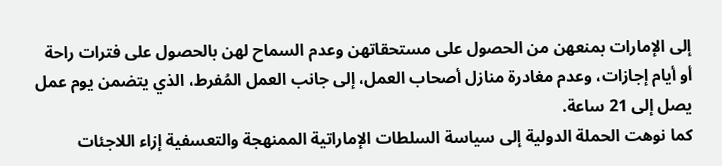إلى الإمارات بمنعهن من الحصول على مستحقاتهن وعدم السماح لهن بالحصول على فترات راحة أو أيام إجازات، وعدم مغادرة منازل أصحاب العمل، إلى جانب العمل المُفرط، الذي يتضمن يوم عمل يصل إلى 21 ساعة.
كما نوهت الحملة الدولية إلى سياسة السلطات الإماراتية الممنهجة والتعسفية إزاء اللاجئات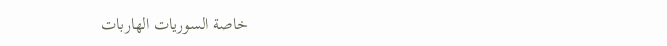خاصة السوريات الهاربات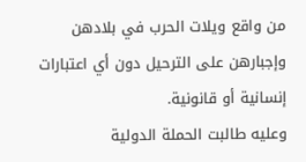من واقع ويلات الحرب في بلادهن وإجبارهن على الترحيل دون أي اعتبارات إنسانية أو قانونية.
وعليه طالبت الحملة الدولية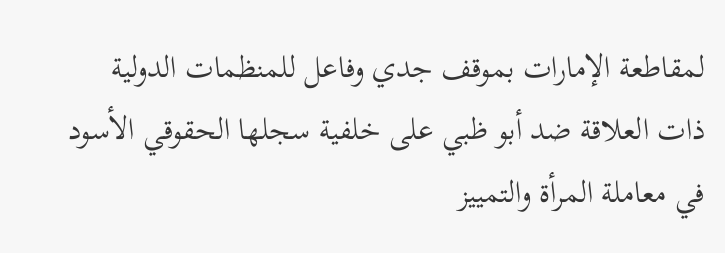لمقاطعة الإمارات بموقف جدي وفاعل للمنظمات الدولية ذات العلاقة ضد أبو ظبي على خلفية سجلها الحقوقي الأسود في معاملة المرأة والتمييز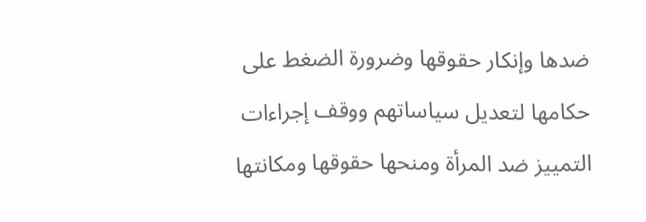ضدها وإنكار حقوقها وضرورة الضغط على حكامها لتعديل سياساتهم ووقف إجراءات التمييز ضد المرأة ومنحها حقوقها ومكانتها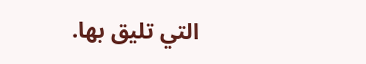التي تليق بها.